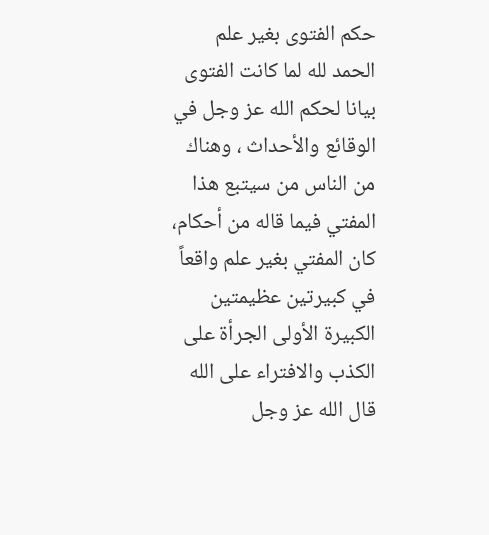حكم الفتوى بغير علم
الحمد لله لما كانت الفتوى بيانا لحكم الله عز وجل في الوقائع والأحداث ، وهناك من الناس من سيتبع هذا المفتي فيما قاله من أحكام، كان المفتي بغير علم واقعاً في كبيرتين عظيمتين الكبيرة الأولى الجرأة على الكذب والافتراء على الله قال الله عز وجل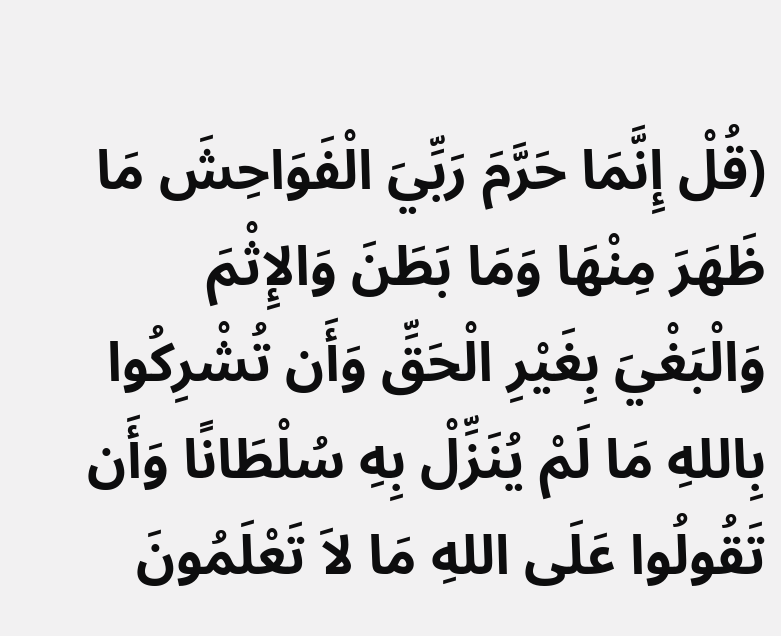(قُلْ إِنَّمَا حَرَّمَ رَبِّيَ الْفَوَاحِشَ مَا ظَهَرَ مِنْهَا وَمَا بَطَنَ وَالإِثْمَ وَالْبَغْيَ بِغَيْرِ الْحَقِّ وَأَن تُشْرِكُوا بِاللهِ مَا لَمْ يُنَزِّلْ بِهِ سُلْطَانًا وَأَن تَقُولُوا عَلَى اللهِ مَا لاَ تَعْلَمُونَ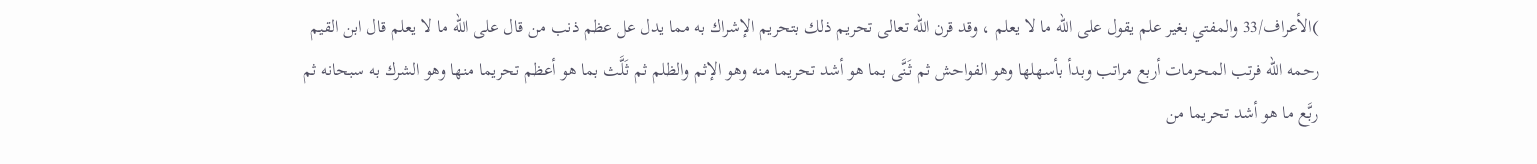)الأعراف/33 والمفتي بغير علم يقول على الله ما لا يعلم ، وقد قرن الله تعالى تحريم ذلك بتحريم الإشراك به مما يدل عل عظم ذنب من قال على الله ما لا يعلم قال ابن القيم رحمه الله فرتب المحرمات أربع مراتب وبدأ بأسهلها وهو الفواحش ثم ثَنَّى بما هو أشد تحريما منه وهو الإثم والظلم ثم ثَلَّث بما هو أعظم تحريما منها وهو الشرك به سبحانه ثم ربَّع ما هو أشد تحريما من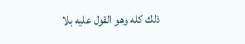ذلك كله وهو القول عليه بلا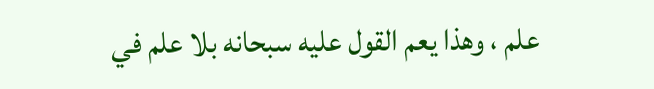علم ، وهذا يعم القول عليه سبحانه بلا علم في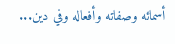أسمائه وصفاته وأفعاله وفي دين...